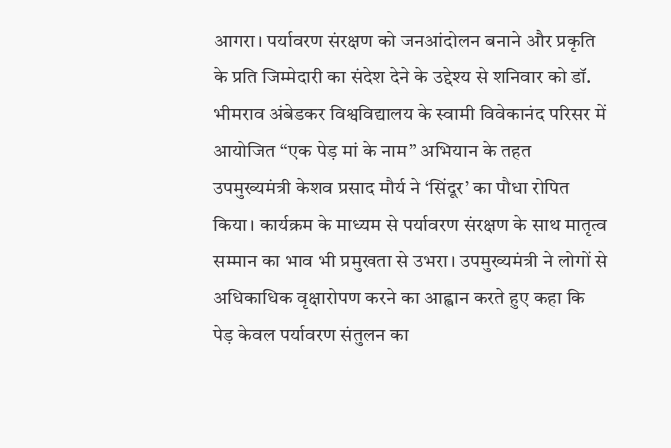आगरा। पर्यावरण संरक्षण को जनआंदोलन बनाने और प्रकृति के प्रति जिम्मेदारी का संदेश देने के उद्देश्य से शनिवार को डॉ. भीमराव अंबेडकर विश्वविद्यालय के स्वामी विवेकानंद परिसर में आयोजित “एक पेड़ मां के नाम” अभियान के तहत उपमुख्यमंत्री केशव प्रसाद मौर्य ने ‘सिंदूर’ का पौधा रोपित किया। कार्यक्रम के माध्यम से पर्यावरण संरक्षण के साथ मातृत्व सम्मान का भाव भी प्रमुखता से उभरा। उपमुख्यमंत्री ने लोगों से अधिकाधिक वृक्षारोपण करने का आह्वान करते हुए कहा कि पेड़ केवल पर्यावरण संतुलन का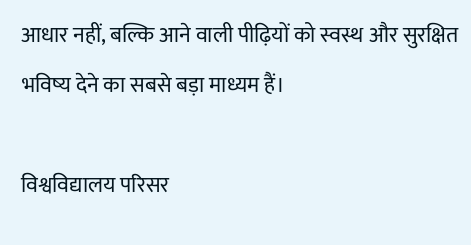आधार नहीं, बल्कि आने वाली पीढ़ियों को स्वस्थ और सुरक्षित भविष्य देने का सबसे बड़ा माध्यम हैं।

विश्वविद्यालय परिसर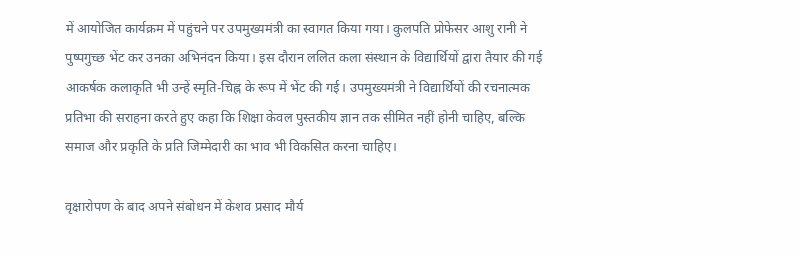में आयोजित कार्यक्रम में पहुंचने पर उपमुख्यमंत्री का स्वागत किया गया। कुलपति प्रोफेसर आशु रानी ने पुष्पगुच्छ भेंट कर उनका अभिनंदन किया। इस दौरान ललित कला संस्थान के विद्यार्थियों द्वारा तैयार की गई आकर्षक कलाकृति भी उन्हें स्मृति-चिह्न के रूप में भेंट की गई। उपमुख्यमंत्री ने विद्यार्थियों की रचनात्मक प्रतिभा की सराहना करते हुए कहा कि शिक्षा केवल पुस्तकीय ज्ञान तक सीमित नहीं होनी चाहिए, बल्कि समाज और प्रकृति के प्रति जिम्मेदारी का भाव भी विकसित करना चाहिए।

वृक्षारोपण के बाद अपने संबोधन में केशव प्रसाद मौर्य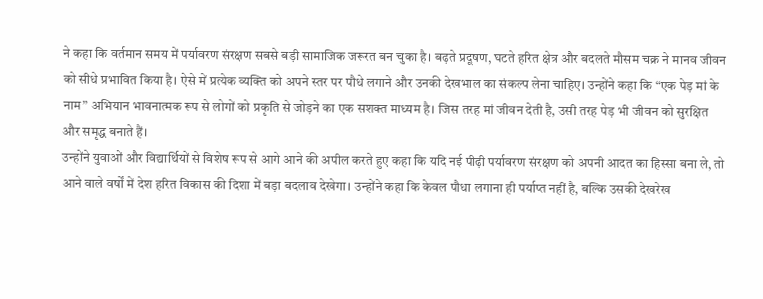ने कहा कि वर्तमान समय में पर्यावरण संरक्षण सबसे बड़ी सामाजिक जरूरत बन चुका है। बढ़ते प्रदूषण, घटते हरित क्षेत्र और बदलते मौसम चक्र ने मानव जीवन को सीधे प्रभावित किया है। ऐसे में प्रत्येक व्यक्ति को अपने स्तर पर पौधे लगाने और उनकी देखभाल का संकल्प लेना चाहिए। उन्होंने कहा कि “एक पेड़ मां के नाम” अभियान भावनात्मक रूप से लोगों को प्रकृति से जोड़ने का एक सशक्त माध्यम है। जिस तरह मां जीवन देती है, उसी तरह पेड़ भी जीवन को सुरक्षित और समृद्ध बनाते हैं।
उन्होंने युवाओं और विद्यार्थियों से विशेष रूप से आगे आने की अपील करते हुए कहा कि यदि नई पीढ़ी पर्यावरण संरक्षण को अपनी आदत का हिस्सा बना ले, तो आने वाले वर्षों में देश हरित विकास की दिशा में बड़ा बदलाव देखेगा। उन्होंने कहा कि केवल पौधा लगाना ही पर्याप्त नहीं है, बल्कि उसकी देखरेख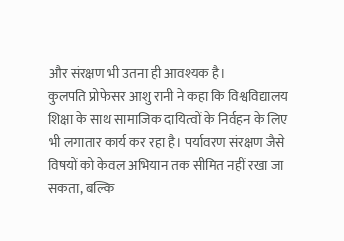और संरक्षण भी उतना ही आवश्यक है।
कुलपति प्रोफेसर आशु रानी ने कहा कि विश्वविद्यालय शिक्षा के साथ सामाजिक दायित्वों के निर्वहन के लिए भी लगातार कार्य कर रहा है। पर्यावरण संरक्षण जैसे विषयों को केवल अभियान तक सीमित नहीं रखा जा सकता, बल्कि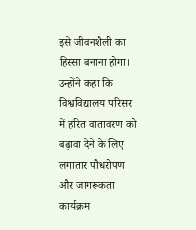इसे जीवनशैली का हिस्सा बनाना होगा। उन्होंने कहा कि विश्वविद्यालय परिसर में हरित वातावरण को बढ़ावा देने के लिए लगातार पौधरोपण और जागरूकता कार्यक्रम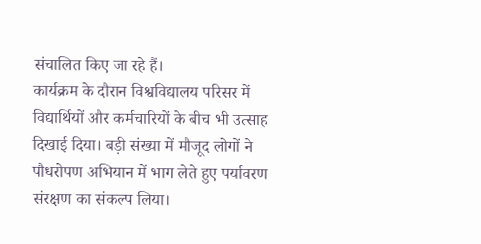संचालित किए जा रहे हैं।
कार्यक्रम के दौरान विश्वविद्यालय परिसर में विद्यार्थियों और कर्मचारियों के बीच भी उत्साह दिखाई दिया। बड़ी संख्या में मौजूद लोगों ने पौधरोपण अभियान में भाग लेते हुए पर्यावरण संरक्षण का संकल्प लिया।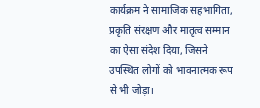कार्यक्रम ने सामाजिक सहभागिता, प्रकृति संरक्षण और मातृत्व सम्मान का ऐसा संदेश दिया, जिसने उपस्थित लोगों को भावनात्मक रूप से भी जोड़ा।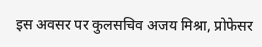इस अवसर पर कुलसचिव अजय मिश्रा, प्रोफेसर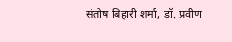संतोष बिहारी शर्मा, डॉ. प्रवीण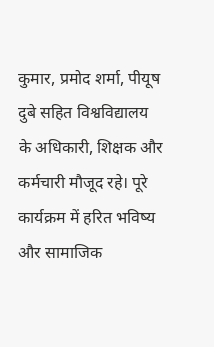कुमार, प्रमोद शर्मा, पीयूष दुबे सहित विश्वविद्यालय के अधिकारी, शिक्षक और कर्मचारी मौजूद रहे। पूरे कार्यक्रम में हरित भविष्य और सामाजिक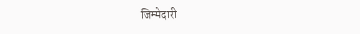जिम्मेदारी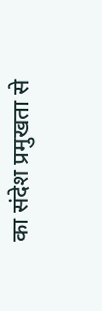का संदेश प्रमुखता से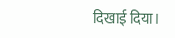दिखाई दिया।